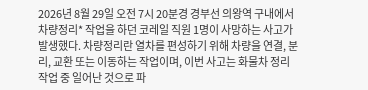2026년 8월 29일 오전 7시 20분경 경부선 의왕역 구내에서 차량정리* 작업을 하던 코레일 직원 1명이 사망하는 사고가 발생했다. 차량정리란 열차를 편성하기 위해 차량을 연결, 분리, 교환 또는 이동하는 작업이며, 이번 사고는 화물차 정리작업 중 일어난 것으로 파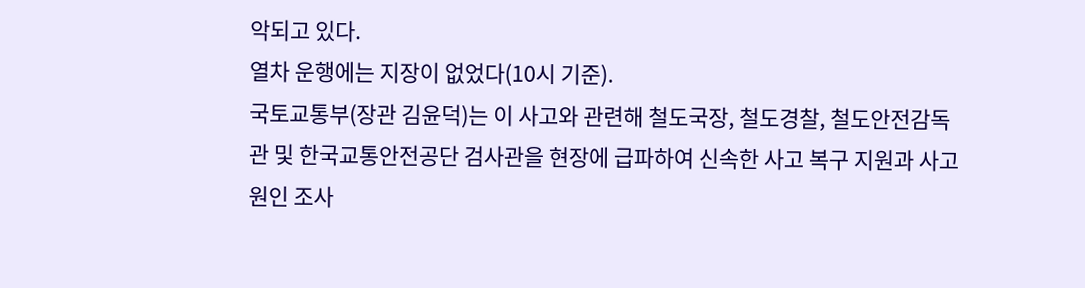악되고 있다.
열차 운행에는 지장이 없었다(10시 기준).
국토교통부(장관 김윤덕)는 이 사고와 관련해 철도국장, 철도경찰, 철도안전감독관 및 한국교통안전공단 검사관을 현장에 급파하여 신속한 사고 복구 지원과 사고 원인 조사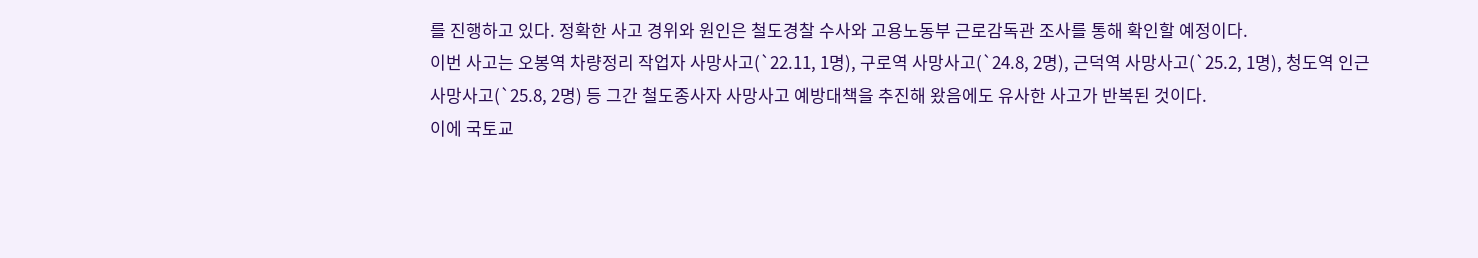를 진행하고 있다. 정확한 사고 경위와 원인은 철도경찰 수사와 고용노동부 근로감독관 조사를 통해 확인할 예정이다.
이번 사고는 오봉역 차량정리 작업자 사망사고(`22.11, 1명), 구로역 사망사고(`24.8, 2명), 근덕역 사망사고(`25.2, 1명), 청도역 인근 사망사고(`25.8, 2명) 등 그간 철도종사자 사망사고 예방대책을 추진해 왔음에도 유사한 사고가 반복된 것이다.
이에 국토교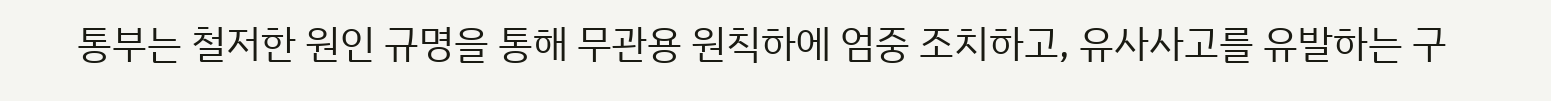통부는 철저한 원인 규명을 통해 무관용 원칙하에 엄중 조치하고, 유사사고를 유발하는 구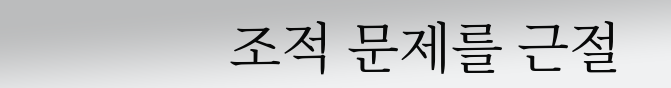조적 문제를 근절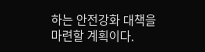하는 안전강화 대책을 마련할 계획이다.